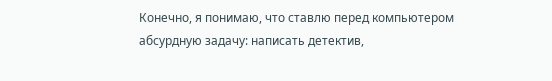Конечно, я понимаю, что ставлю перед компьютером абсурдную задачу: написать детектив,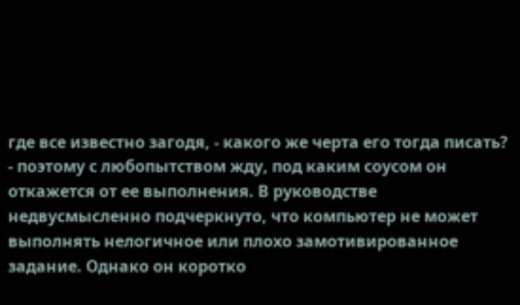где все известно загодя, - какого же черта его тогда писать? - поэтому с любопытством жду, под каким соусом он откажется от ее выполнения. В руководстве недвусмысленно подчеркнуто, что компьютер не может выполнять нелогичное или плохо замотивированное задание. Однако он коротко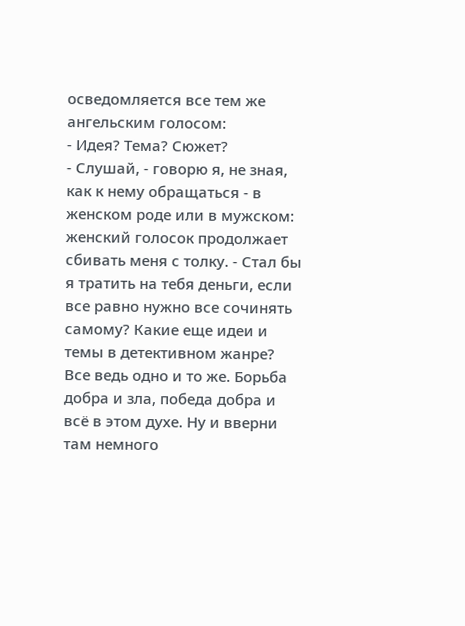осведомляется все тем же ангельским голосом:
- Идея? Тема? Сюжет?
- Слушай, - говорю я, не зная, как к нему обращаться - в женском роде или в мужском: женский голосок продолжает сбивать меня с толку. - Стал бы я тратить на тебя деньги, если все равно нужно все сочинять самому? Какие еще идеи и темы в детективном жанре? Все ведь одно и то же. Борьба добра и зла, победа добра и всё в этом духе. Ну и вверни там немного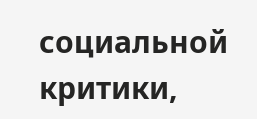социальной критики,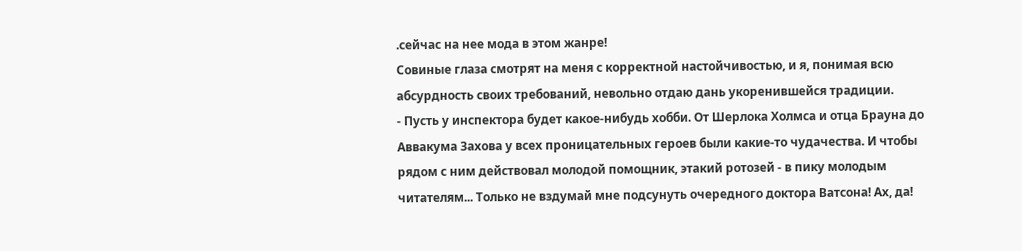.сейчас на нее мода в этом жанре!
Совиные глаза смотрят на меня с корректной настойчивостью, и я, понимая всю абсурдность своих требований, невольно отдаю дань укоренившейся традиции.
- Пусть у инспектора будет какое-нибудь хобби. От Шерлока Холмса и отца Брауна до Аввакума Захова у всех проницательных героев были какие-то чудачества. И чтобы рядом с ним действовал молодой помощник, этакий ротозей - в пику молодым читателям... Только не вздумай мне подсунуть очередного доктора Ватсона! Ах, да!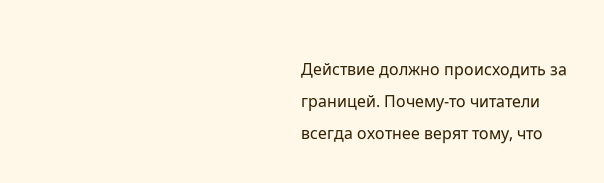Действие должно происходить за границей. Почему-то читатели всегда охотнее верят тому, что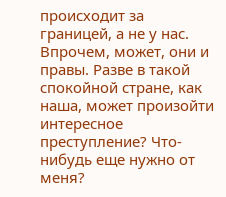происходит за границей, а не у нас. Впрочем, может, они и правы. Разве в такой спокойной стране, как наша, может произойти интересное преступление? Что-нибудь еще нужно от меня?